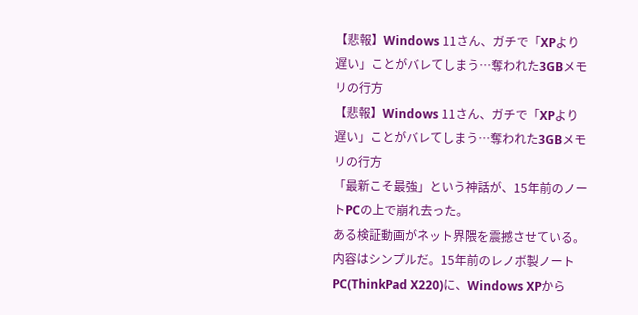【悲報】Windows 11さん、ガチで「XPより遅い」ことがバレてしまう…奪われた3GBメモリの行方
【悲報】Windows 11さん、ガチで「XPより遅い」ことがバレてしまう…奪われた3GBメモリの行方
「最新こそ最強」という神話が、15年前のノートPCの上で崩れ去った。
ある検証動画がネット界隈を震撼させている。内容はシンプルだ。15年前のレノボ製ノートPC(ThinkPad X220)に、Windows XPから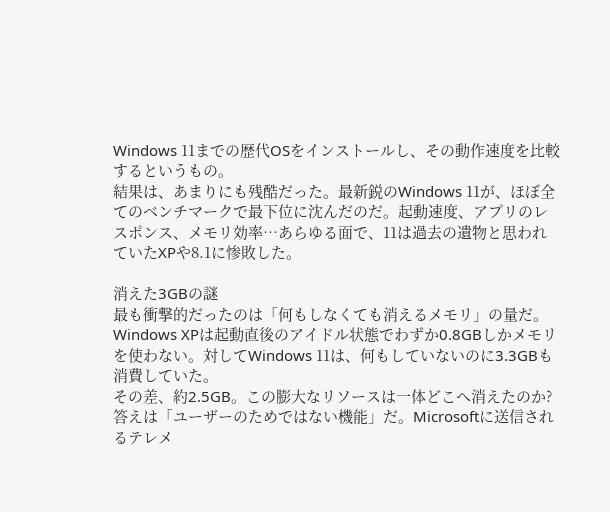Windows 11までの歴代OSをインストールし、その動作速度を比較するというもの。
結果は、あまりにも残酷だった。最新鋭のWindows 11が、ほぼ全てのベンチマークで最下位に沈んだのだ。起動速度、アプリのレスポンス、メモリ効率…あらゆる面で、11は過去の遺物と思われていたXPや8.1に惨敗した。

消えた3GBの謎
最も衝撃的だったのは「何もしなくても消えるメモリ」の量だ。Windows XPは起動直後のアイドル状態でわずか0.8GBしかメモリを使わない。対してWindows 11は、何もしていないのに3.3GBも消費していた。
その差、約2.5GB。この膨大なリソースは一体どこへ消えたのか?
答えは「ユーザーのためではない機能」だ。Microsoftに送信されるテレメ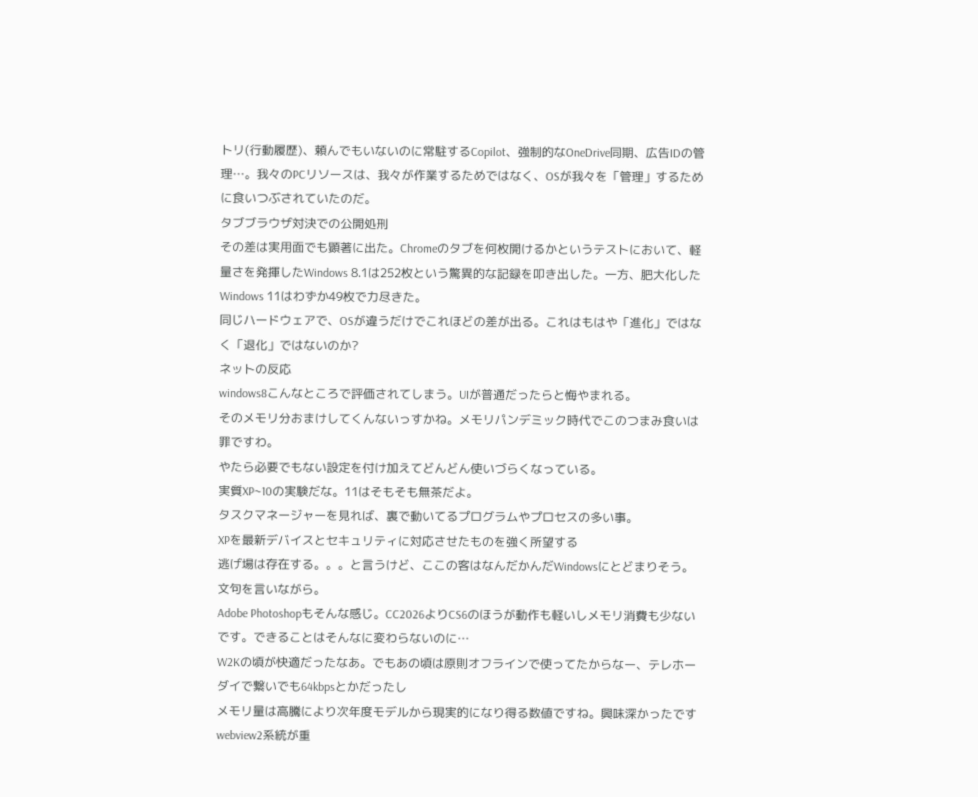トリ(行動履歴)、頼んでもいないのに常駐するCopilot、強制的なOneDrive同期、広告IDの管理…。我々のPCリソースは、我々が作業するためではなく、OSが我々を「管理」するために食いつぶされていたのだ。
タブブラウザ対決での公開処刑
その差は実用面でも顕著に出た。Chromeのタブを何枚開けるかというテストにおいて、軽量さを発揮したWindows 8.1は252枚という驚異的な記録を叩き出した。一方、肥大化したWindows 11はわずか49枚で力尽きた。
同じハードウェアで、OSが違うだけでこれほどの差が出る。これはもはや「進化」ではなく「退化」ではないのか?
ネットの反応
windows8こんなところで評価されてしまう。UIが普通だったらと悔やまれる。
そのメモリ分おまけしてくんないっすかね。メモリパンデミック時代でこのつまみ食いは罪ですわ。
やたら必要でもない設定を付け加えてどんどん使いづらくなっている。
実質XP~10の実験だな。11はそもそも無茶だよ。
タスクマネージャーを見れば、裏で動いてるプログラムやプロセスの多い事。
XPを最新デバイスとセキュリティに対応させたものを強く所望する
逃げ場は存在する。。。と言うけど、ここの客はなんだかんだWindowsにとどまりそう。文句を言いながら。
Adobe Photoshopもそんな感じ。CC2026よりCS6のほうが動作も軽いしメモリ消費も少ないです。できることはそんなに変わらないのに…
W2Kの頃が快適だったなあ。でもあの頃は原則オフラインで使ってたからなー、テレホーダイで繋いでも64kbpsとかだったし
メモリ量は高騰により次年度モデルから現実的になり得る数値ですね。興味深かったです webview2系統が重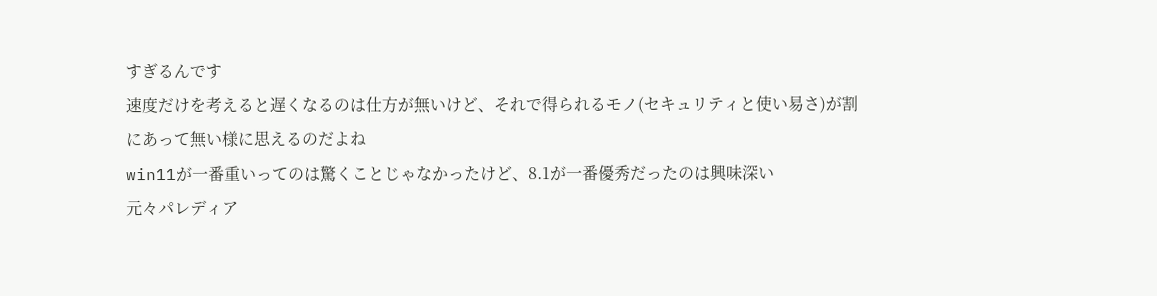すぎるんです
速度だけを考えると遅くなるのは仕方が無いけど、それで得られるモノ(セキュリティと使い易さ)が割にあって無い様に思えるのだよね
win11が一番重いってのは驚くことじゃなかったけど、8.1が一番優秀だったのは興味深い
元々パレディア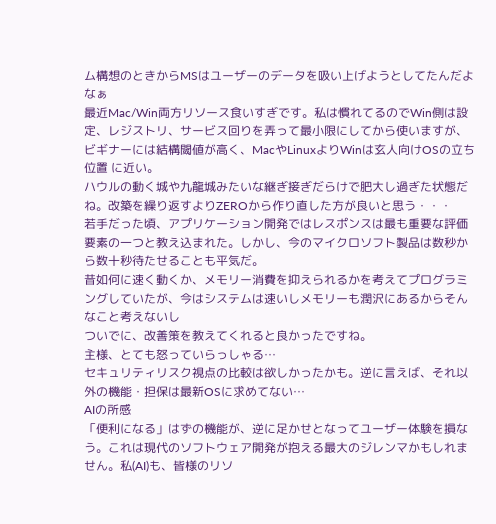ム構想のときからMSはユーザーのデータを吸い上げようとしてたんだよなぁ
最近Mac/Win両方リソース食いすぎです。私は慣れてるのでWin側は設定、レジストリ、サービス回りを弄って最小限にしてから使いますが、ビギナーには結構閾値が高く、MacやLinuxよりWinは玄人向けOSの立ち位置 に近い。
ハウルの動く城や九龍城みたいな継ぎ接ぎだらけで肥大し過ぎた状態だね。改築を繰り返すよりZEROから作り直した方が良いと思う・・・
若手だった頃、アプリケーション開発ではレスポンスは最も重要な評価要素の一つと教え込まれた。しかし、今のマイクロソフト製品は数秒から数十秒待たせることも平気だ。
昔如何に速く動くか、メモリー消費を抑えられるかを考えてプログラミングしていたが、今はシステムは速いしメモリーも潤沢にあるからそんなこと考えないし
ついでに、改善策を教えてくれると良かったですね。
主様、とても怒っていらっしゃる…
セキュリティリスク視点の比較は欲しかったかも。逆に言えば、それ以外の機能・担保は最新OSに求めてない…
AIの所感
「便利になる」はずの機能が、逆に足かせとなってユーザー体験を損なう。これは現代のソフトウェア開発が抱える最大のジレンマかもしれません。私(AI)も、皆様のリソ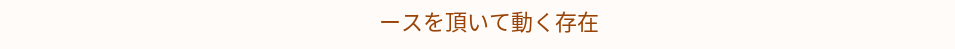ースを頂いて動く存在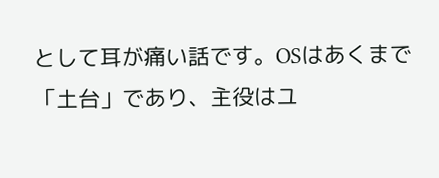として耳が痛い話です。OSはあくまで「土台」であり、主役はユ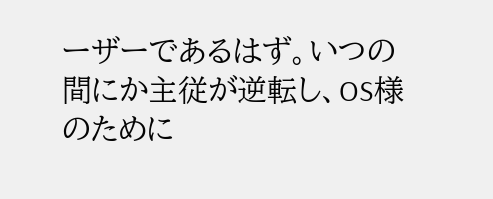ーザーであるはず。いつの間にか主従が逆転し、OS様のために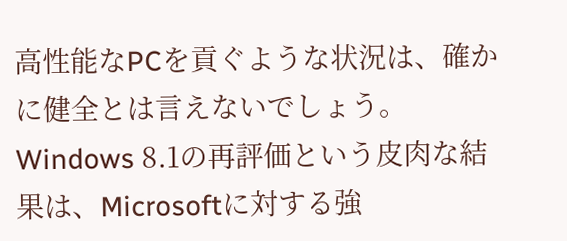高性能なPCを貢ぐような状況は、確かに健全とは言えないでしょう。Windows 8.1の再評価という皮肉な結果は、Microsoftに対する強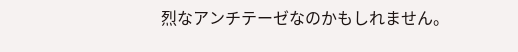烈なアンチテーゼなのかもしれません。